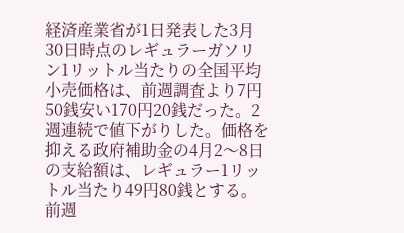経済産業省が1日発表した3月30日時点のレギュラーガソリン1リットル当たりの全国平均小売価格は、前週調査より7円50銭安い170円20銭だった。2週連続で値下がりした。価格を抑える政府補助金の4月2〜8日の支給額は、レギュラー1リットル当たり49円80銭とする。前週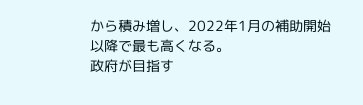から積み増し、2022年1月の補助開始以降で最も高くなる。
政府が目指す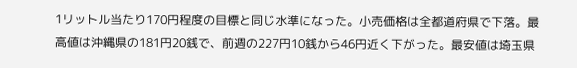1リットル当たり170円程度の目標と同じ水準になった。小売価格は全都道府県で下落。最高値は沖縄県の181円20銭で、前週の227円10銭から46円近く下がった。最安値は埼玉県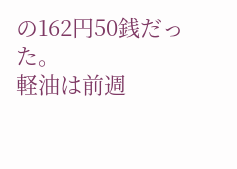の162円50銭だった。
軽油は前週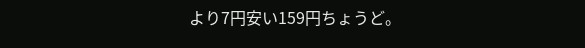より7円安い159円ちょうど。